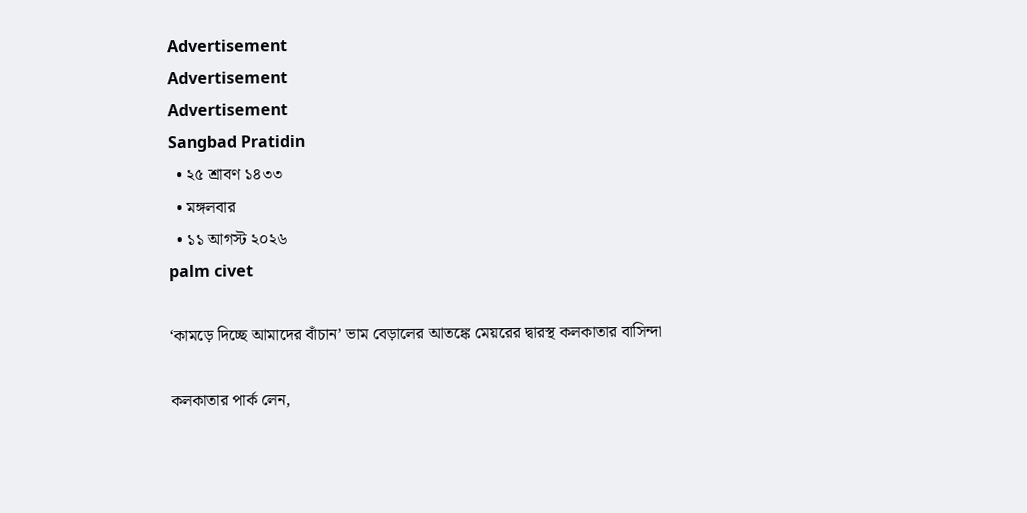Advertisement
Advertisement
Advertisement
Sangbad Pratidin
  • ২৫ শ্রাবণ ১৪৩৩
  • মঙ্গলবার
  • ১১ আগস্ট ২০২৬
palm civet

‘কামড়ে দিচ্ছে আমাদের বাঁচান’ ভাম বেড়ালের আতঙ্কে মেয়রের দ্বারস্থ কলকাতার বাসিন্দা

কলকাতার পার্ক লেন,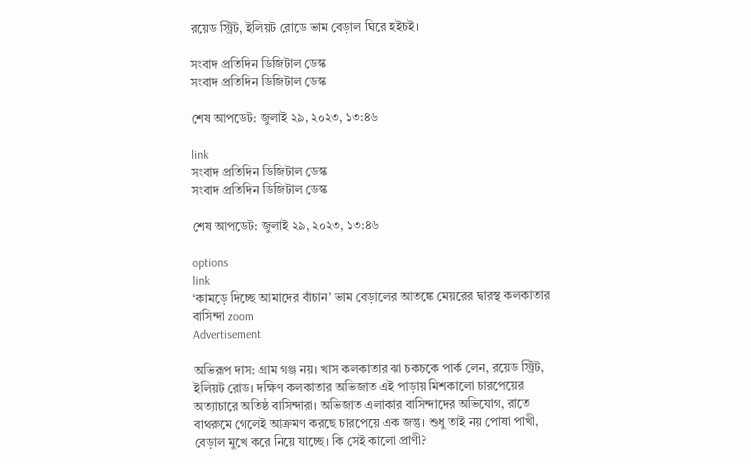রয়েড স্ট্রিট, ইলিয়ট রোডে ভাম বেড়াল ঘিরে হইচই।

সংবাদ প্রতিদিন ডিজিটাল ডেস্ক
সংবাদ প্রতিদিন ডিজিটাল ডেস্ক

শেষ আপডেট: জুলাই ২৯, ২০২৩, ১৩:৪৬

link
সংবাদ প্রতিদিন ডিজিটাল ডেস্ক
সংবাদ প্রতিদিন ডিজিটাল ডেস্ক

শেষ আপডেট: জুলাই ২৯, ২০২৩, ১৩:৪৬

options
link
‘কামড়ে দিচ্ছে আমাদের বাঁচান’ ভাম বেড়ালের আতঙ্কে মেয়রের দ্বারস্থ কলকাতার বাসিন্দা zoom
Advertisement

অভিরূপ দাস: গ্রাম গঞ্জ নয়। খাস কলকাতার ঝা চকচকে পার্ক লেন, রয়েড স্ট্রিট, ইলিয়ট রোড। দক্ষিণ কলকাতার অভিজাত এই পাড়ায় মিশকালো চারপেয়ের অত‌্যাচারে অতিষ্ঠ বাসিন্দারা। অভিজাত এলাকার বাসিন্দাদের অভিযোগ, রাতে বাথরুমে গেলেই আক্রমণ করছে চারপেয়ে এক জন্তু। শুধু তাই নয় পোষা পাখী, বেড়াল মুখে করে নিয়ে যাচ্ছে। কি সেই কালো প্রাণী?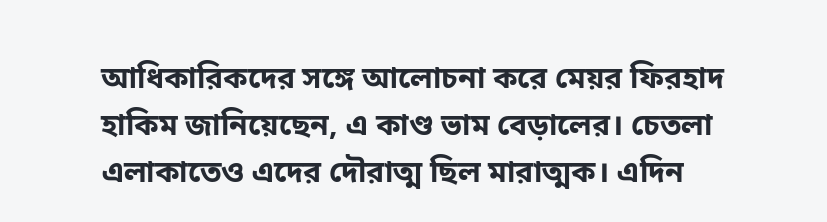আধিকারিকদের সঙ্গে আলোচনা করে মেয়র ফিরহাদ হাকিম জানিয়েছেন, এ কাণ্ড ভাম বেড়ালের। চেতলা এলাকাতেও এদের দৌরাত্ম ছিল মারাত্মক। এদিন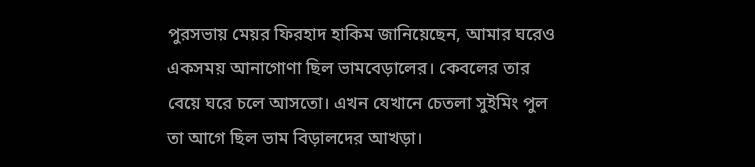পুরসভায় মেয়র ফিরহাদ হাকিম জানিয়েছেন, আমার ঘরেও একসময় আনাগোণা ছিল ভামবেড়ালের। কেবলের তার বেয়ে ঘরে চলে আসতো। এখন যেখানে চেতলা সুইমিং পুল তা আগে ছিল ভাম বিড়ালদের আখড়া।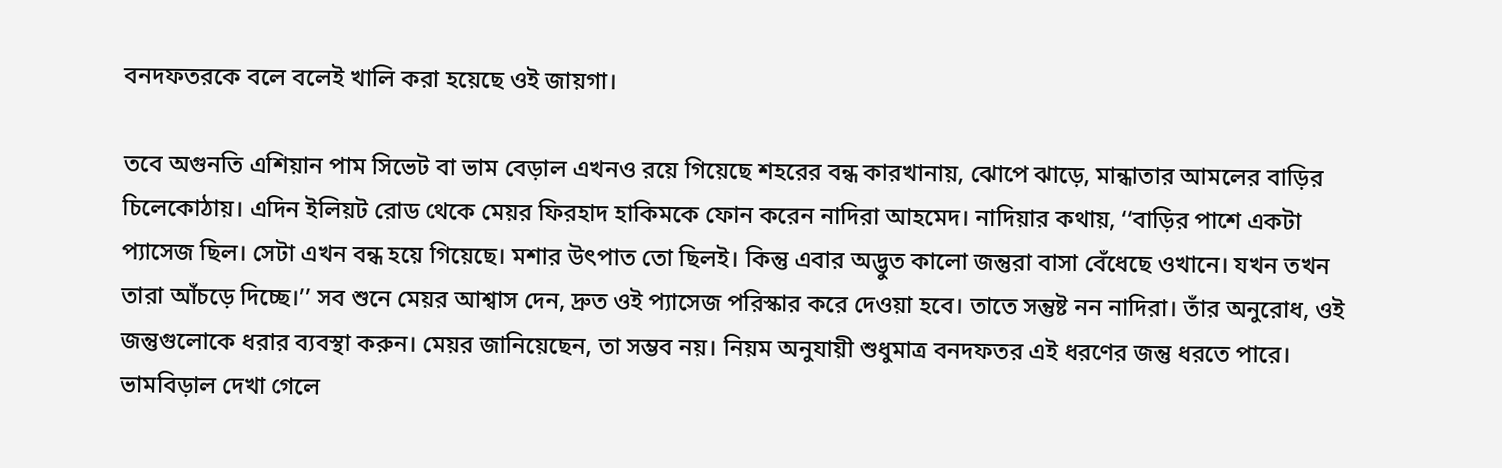বনদফতরকে বলে বলেই খালি করা হয়েছে ওই জায়গা।

তবে অগুনতি এশিয়ান পাম সিভেট বা ভাম বেড়াল এখনও রয়ে গিয়েছে শহরের বন্ধ কারখানায়, ঝোপে ঝাড়ে, মান্ধাতার আমলের বাড়ির চিলেকোঠায়। এদিন ইলিয়ট রোড থেকে মেয়র ফিরহাদ হাকিমকে ফোন করেন নাদিরা আহমেদ। নাদিয়ার কথায়, ‘‘বাড়ির পাশে একটা প‌্যাসেজ ছিল। সেটা এখন বন্ধ হয়ে গিয়েছে। মশার উৎপাত তো ছিলই। কিন্তু এবার অদ্ভুত কালো জন্তুরা বাসা বেঁধেছে ওখানে। যখন তখন তারা আঁচড়ে দিচ্ছে।’’ সব শুনে মেয়র আশ্বাস দেন, দ্রুত ওই প‌্যাসেজ পরিস্কার করে দেওয়া হবে। তাতে সন্তুষ্ট নন নাদিরা। তাঁর অনুরোধ, ওই জন্তুগুলোকে ধরার ব‌্যবস্থা করুন। মেয়র জানিয়েছেন, তা সম্ভব নয়। নিয়ম অনুযায়ী শুধুমাত্র বনদফতর এই ধরণের জন্তু ধরতে পারে। ভামবিড়াল দেখা গেলে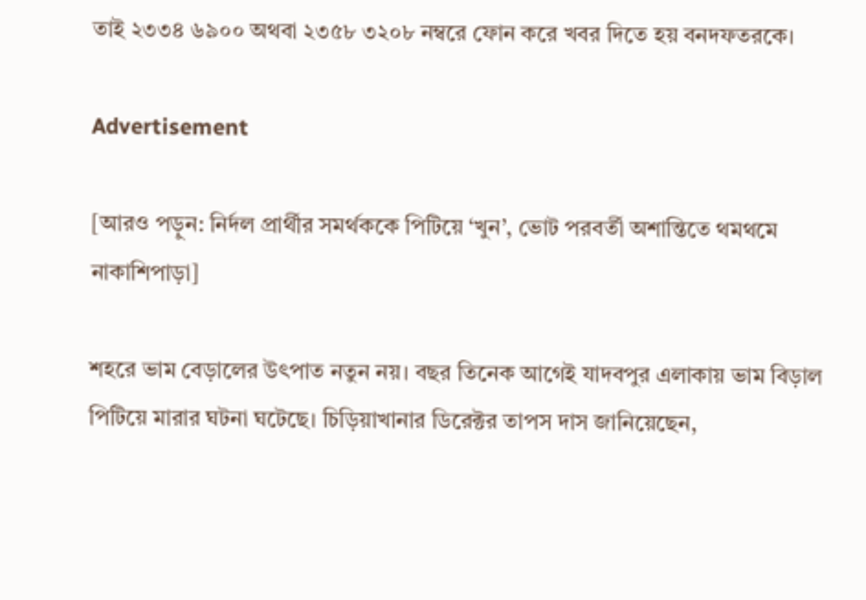তাই ২৩৩৪ ৬৯০০ অথবা ২৩৫৮ ৩২০৮ নম্বরে ফোন করে খবর দিতে হয় বনদফতরকে।

Advertisement

[আরও পড়ুন: নির্দল প্রার্থীর সমর্থককে পিটিয়ে ‘খুন’, ভোট পরবর্তী অশান্তিতে থমথমে নাকাশিপাড়া]

শহরে ভাম বেড়ালের উৎপাত নতুন নয়। বছর তিনেক আগেই যাদবপুর এলাকায় ভাম বিড়াল পিটিয়ে মারার ঘটনা ঘটেছে। চিড়িয়াখানার ডিরেক্টর তাপস দাস জানিয়েছেন,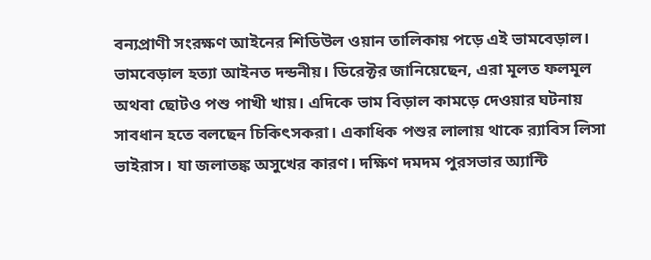বন‌্যপ্রাণী সংরক্ষণ আইনের শিডিউল ওয়ান তালিকায় পড়ে এই ভামবেড়াল। ভামবেড়াল হত‌্যা আইনত দন্ডনীয়। ডিরেক্টর জানিয়েছেন, এরা মূলত ফলমূল অথবা ছোটও পশু পাখী খায়। এদিকে ভাম বিড়াল কামড়ে দেওয়ার ঘটনায় সাবধান হতে বলছেন চিকিৎসকরা। একাধিক পশুর লালায় থাকে র‌্যাবিস লিসা ভাইরাস। যা জলাতঙ্ক অসুখের কারণ। দক্ষিণ দমদম পুরসভার অ‌্যান্টি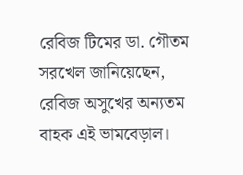রেবিজ টিমের ডা. গৌতম সরখেল জানিয়েছেন, রেবিজ অসুখের অন‌্যতম বাহক এই ভামবেড়াল।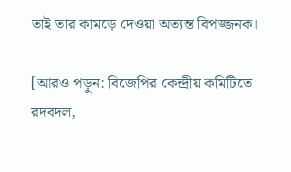তাই তার কামড়ে দেওয়া অত‌্যন্ত বিপজ্জনক।

[আরও পড়ুন: বিজেপির কেন্দ্রীয় কমিটিতে রদবদল,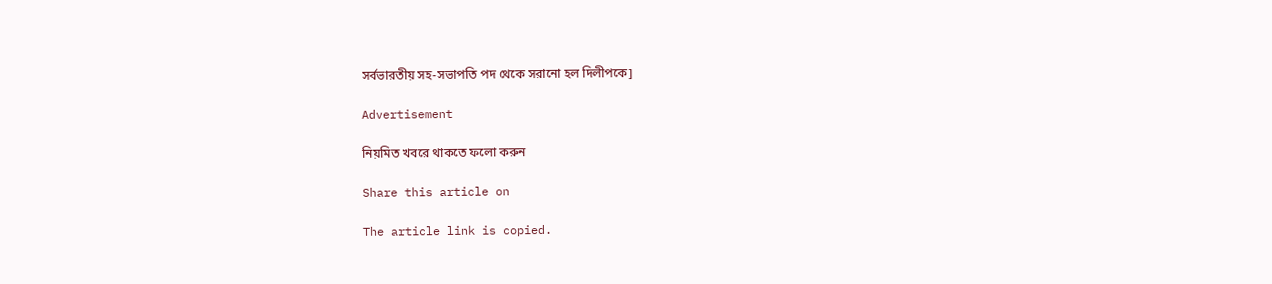সর্বভারতীয় সহ-সভাপতি পদ থেকে সরানো হল দিলীপকে]

Advertisement

নিয়মিত খবরে থাকতে ফলো করুন

Share this article on

The article link is copied.